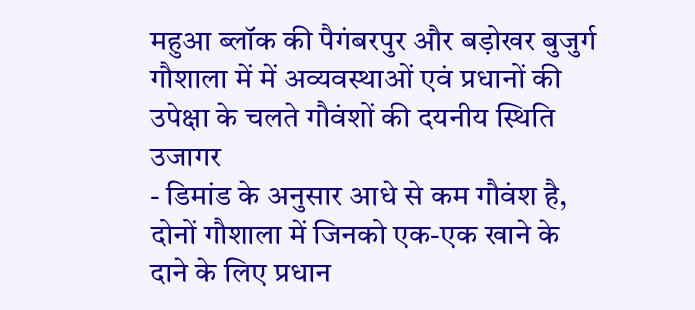महुआ ब्लॉक की पैगंबरपुर और बड़ोखर बुजुर्ग गौशाला में में अव्यवस्थाओं एवं प्रधानों की उपेक्षा के चलते गौवंशों की दयनीय स्थिति उजागर
- डिमांड के अनुसार आधे से कम गौवंश है, दोनों गौशाला में जिनको एक-एक खाने के दाने के लिए प्रधान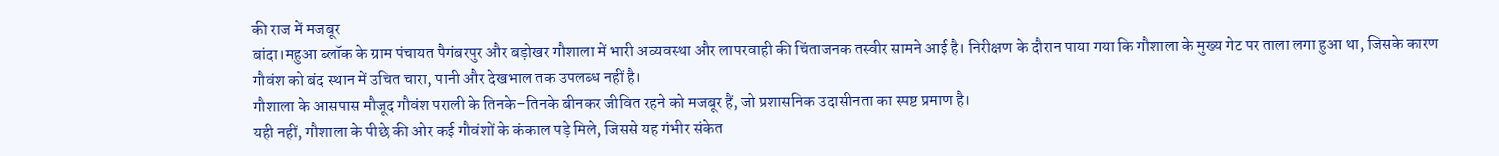की राज में मजबूर
बांदा।महुआ ब्लॉक के ग्राम पंचायत पैगंबरपुर और बड़ोखर गौशाला में भारी अव्यवस्था और लापरवाही की चिंताजनक तस्वीर सामने आई है। निरीक्षण के दौरान पाया गया कि गौशाला के मुख्य गेट पर ताला लगा हुआ था, जिसके कारण गौवंश को बंद स्थान में उचित चारा, पानी और देखभाल तक उपलब्ध नहीं है।
गौशाला के आसपास मौजूद गौवंश पराली के तिनके–तिनके बीनकर जीवित रहने को मजबूर हैं, जो प्रशासनिक उदासीनता का स्पष्ट प्रमाण है।
यही नहीं, गौशाला के पीछे की ओर कई गौवंशों के कंकाल पड़े मिले, जिससे यह गंभीर संकेत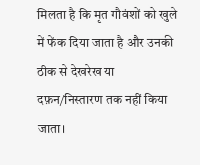मिलता है कि मृत गौवंशों को खुले में फेंक दिया जाता है और उनकी ठीक से देखरेख या दफ़न/निस्तारण तक नहीं किया जाता।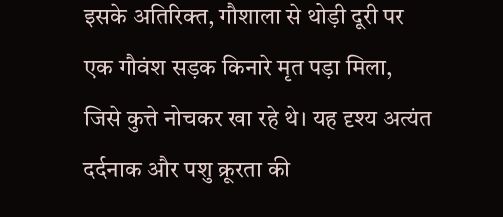इसके अतिरिक्त, गौशाला से थोड़ी दूरी पर एक गौवंश सड़क किनारे मृत पड़ा मिला, जिसे कुत्ते नोचकर खा रहे थे। यह दृश्य अत्यंत दर्दनाक और पशु क्रूरता की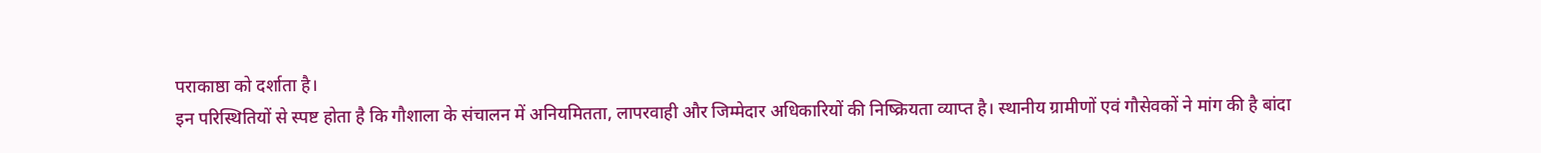पराकाष्ठा को दर्शाता है।
इन परिस्थितियों से स्पष्ट होता है कि गौशाला के संचालन में अनियमितता, लापरवाही और जिम्मेदार अधिकारियों की निष्क्रियता व्याप्त है। स्थानीय ग्रामीणों एवं गौसेवकों ने मांग की है बांदा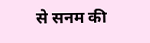से सनम की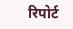रिपोर्ट